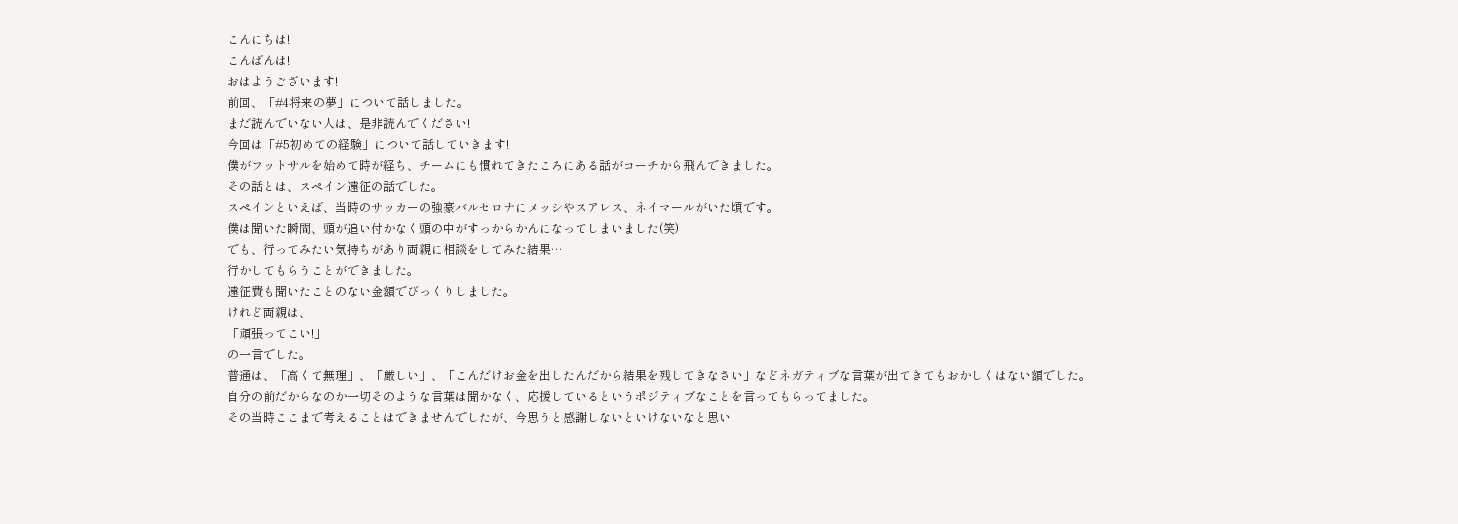こんにちは!
こんばんは!
おはようございます!
前回、「#4将来の夢」について話しました。
まだ読んでいない人は、是非読んでください!
今回は「#5初めての経験」について話していきます!
僕がフットサルを始めて時が経ち、チームにも慣れてきたころにある話がコーチから飛んできました。
その話とは、スペイン遠征の話でした。
スペインといえば、当時のサッカーの強豪バルセロナにメッシやスアレス、ネイマールがいた頃です。
僕は聞いた瞬間、頭が追い付かなく頭の中がすっからかんになってしまいました(笑)
でも、行ってみたい気持ちがあり両親に相談をしてみた結果…
行かしてもらうことができました。
遠征費も聞いたことのない金額でびっくりしました。
けれど両親は、
「頑張ってこい!」
の一言でした。
普通は、「高くて無理」、「厳しい」、「こんだけお金を出したんだから結果を残してきなさい」などネガティブな言葉が出てきてもおかしくはない額でした。
自分の前だからなのか一切そのような言葉は聞かなく、応援しているというポジティブなことを言ってもらってました。
その当時ここまで考えることはできませんでしたが、今思うと感謝しないといけないなと思い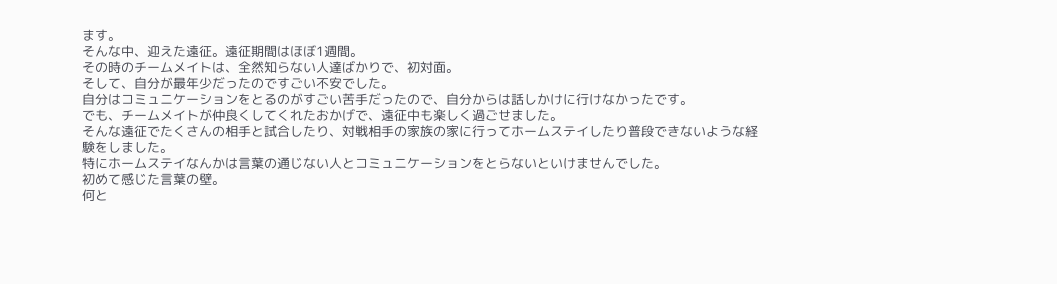ます。
そんな中、迎えた遠征。遠征期間はほぼ1週間。
その時のチームメイトは、全然知らない人達ばかりで、初対面。
そして、自分が最年少だったのですごい不安でした。
自分はコミュニケーションをとるのがすごい苦手だったので、自分からは話しかけに行けなかったです。
でも、チームメイトが仲良くしてくれたおかげで、遠征中も楽しく過ごせました。
そんな遠征でたくさんの相手と試合したり、対戦相手の家族の家に行ってホームステイしたり普段できないような経験をしました。
特にホームステイなんかは言葉の通じない人とコミュニケーションをとらないといけませんでした。
初めて感じた言葉の壁。
何と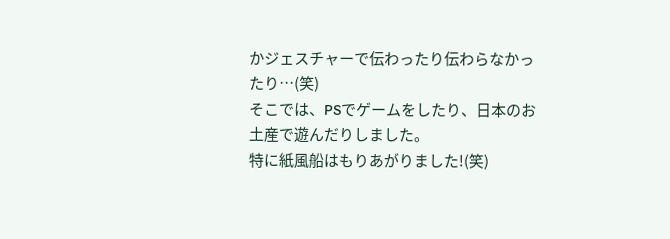かジェスチャーで伝わったり伝わらなかったり…(笑)
そこでは、PSでゲームをしたり、日本のお土産で遊んだりしました。
特に紙風船はもりあがりました!(笑)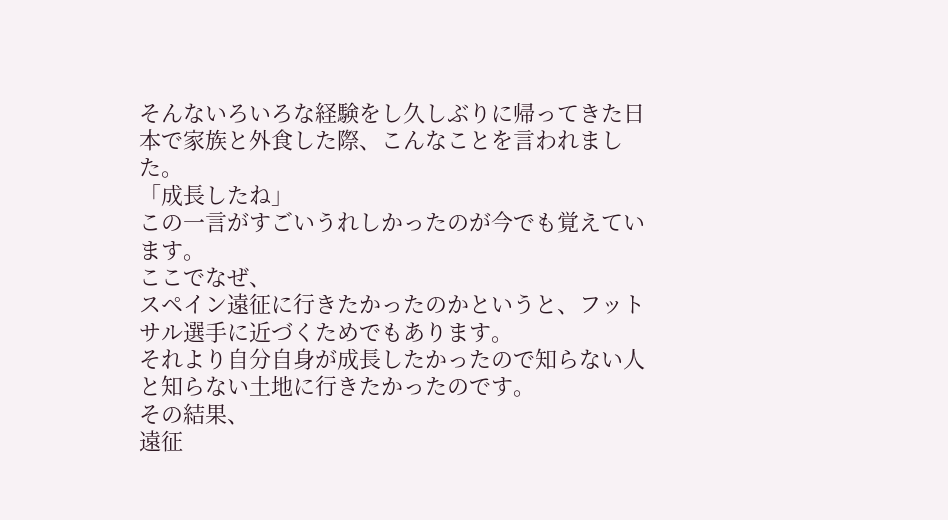そんないろいろな経験をし久しぶりに帰ってきた日本で家族と外食した際、こんなことを言われました。
「成長したね」
この一言がすごいうれしかったのが今でも覚えています。
ここでなぜ、
スペイン遠征に行きたかったのかというと、フットサル選手に近づくためでもあります。
それより自分自身が成長したかったので知らない人と知らない土地に行きたかったのです。
その結果、
遠征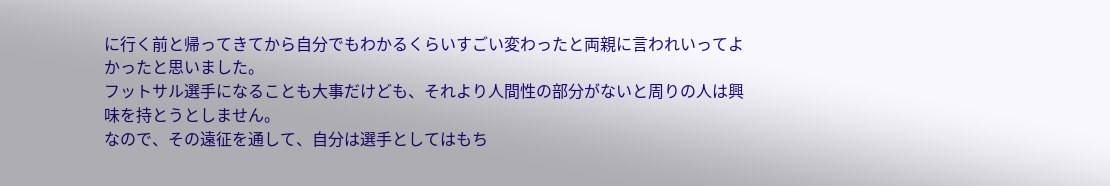に行く前と帰ってきてから自分でもわかるくらいすごい変わったと両親に言われいってよかったと思いました。
フットサル選手になることも大事だけども、それより人間性の部分がないと周りの人は興味を持とうとしません。
なので、その遠征を通して、自分は選手としてはもち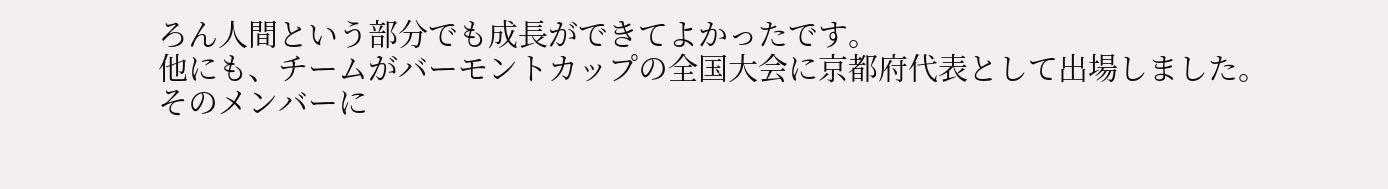ろん人間という部分でも成長ができてよかったです。
他にも、チームがバーモントカップの全国大会に京都府代表として出場しました。
そのメンバーに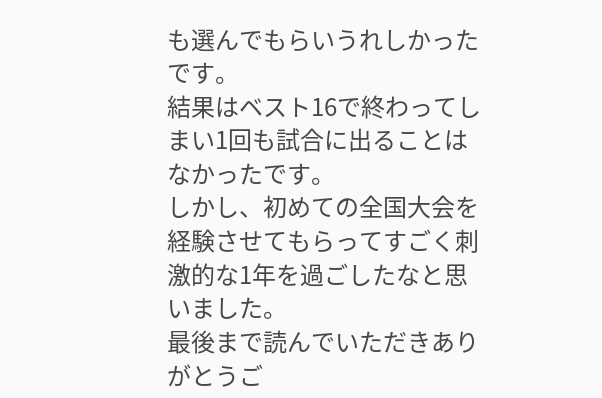も選んでもらいうれしかったです。
結果はベスト16で終わってしまい1回も試合に出ることはなかったです。
しかし、初めての全国大会を経験させてもらってすごく刺激的な1年を過ごしたなと思いました。
最後まで読んでいただきありがとうご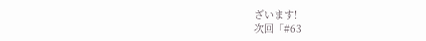ざいます!
次回「#63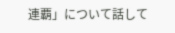連覇」について話して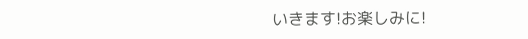いきます!お楽しみに!